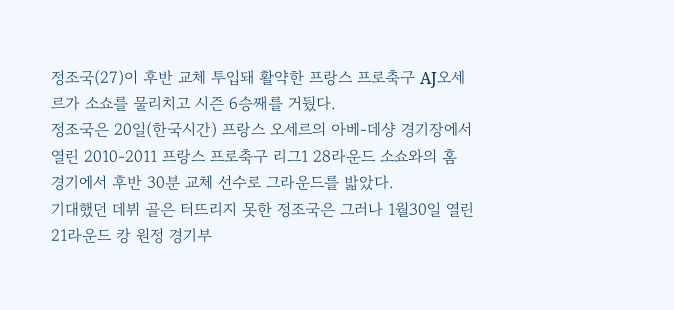정조국(27)이 후반 교체 투입돼 활약한 프랑스 프로축구 AJ오세르가 소쇼를 물리치고 시즌 6승째를 거뒀다.
정조국은 20일(한국시간) 프랑스 오세르의 아베-데샹 경기장에서 열린 2010-2011 프랑스 프로축구 리그1 28라운드 소쇼와의 홈 경기에서 후반 30분 교체 선수로 그라운드를 밟았다.
기대했던 데뷔 골은 터뜨리지 못한 정조국은 그러나 1월30일 열린 21라운드 캉 원정 경기부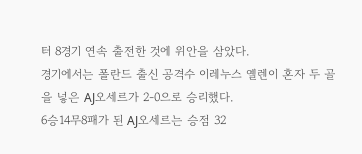터 8경기 연속 출전한 것에 위안을 삼았다.
경기에서는 폴란드 출신 공격수 이레누스 옐렌이 혼자 두 골을 넣은 AJ오세르가 2-0으로 승리했다.
6승14무8패가 된 AJ오세르는 승점 32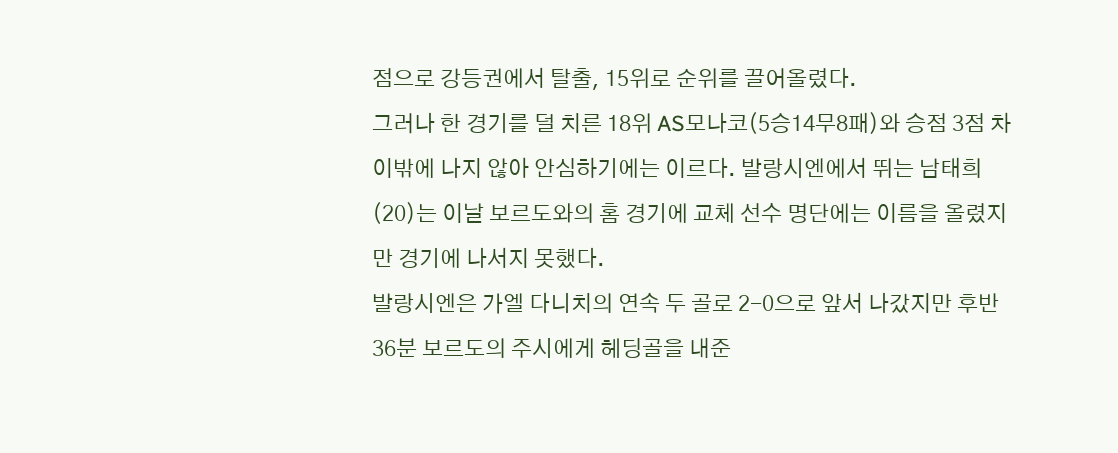점으로 강등권에서 탈출, 15위로 순위를 끌어올렸다.
그러나 한 경기를 덜 치른 18위 AS모나코(5승14무8패)와 승점 3점 차이밖에 나지 않아 안심하기에는 이르다. 발랑시엔에서 뛰는 남태희(20)는 이날 보르도와의 홈 경기에 교체 선수 명단에는 이름을 올렸지만 경기에 나서지 못했다.
발랑시엔은 가엘 다니치의 연속 두 골로 2-0으로 앞서 나갔지만 후반 36분 보르도의 주시에게 헤딩골을 내준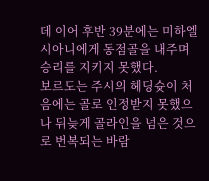데 이어 후반 39분에는 미하엘 시아니에게 동점골을 내주며 승리를 지키지 못했다.
보르도는 주시의 헤딩슛이 처음에는 골로 인정받지 못했으나 뒤늦게 골라인을 넘은 것으로 번복되는 바람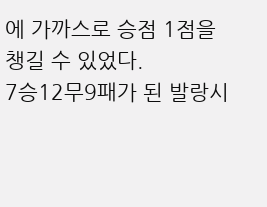에 가까스로 승점 1점을 챙길 수 있었다.
7승12무9패가 된 발랑시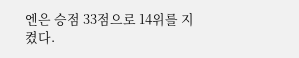엔은 승점 33점으로 14위를 지켰다.